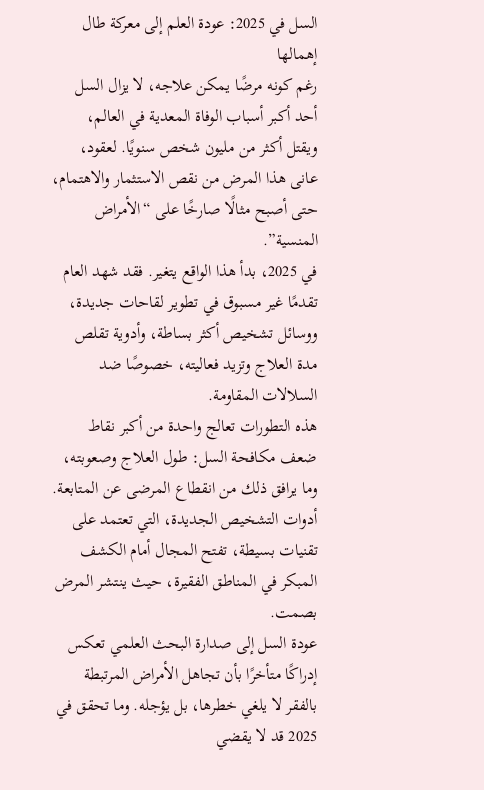السل في 2025: عودة العلم إلى معركة طال إهمالها
رغم كونه مرضًا يمكن علاجه، لا يزال السل أحد أكبر أسباب الوفاة المعدية في العالم، ويقتل أكثر من مليون شخص سنويًا. لعقود، عانى هذا المرض من نقص الاستثمار والاهتمام، حتى أصبح مثالًا صارخًا على “الأمراض المنسية”.
في 2025، بدأ هذا الواقع يتغير. فقد شهد العام تقدمًا غير مسبوق في تطوير لقاحات جديدة، ووسائل تشخيص أكثر بساطة، وأدوية تقلص مدة العلاج وتزيد فعاليته، خصوصًا ضد السلالات المقاومة.
هذه التطورات تعالج واحدة من أكبر نقاط ضعف مكافحة السل: طول العلاج وصعوبته، وما يرافق ذلك من انقطاع المرضى عن المتابعة. أدوات التشخيص الجديدة، التي تعتمد على تقنيات بسيطة، تفتح المجال أمام الكشف المبكر في المناطق الفقيرة، حيث ينتشر المرض بصمت.
عودة السل إلى صدارة البحث العلمي تعكس إدراكًا متأخرًا بأن تجاهل الأمراض المرتبطة بالفقر لا يلغي خطرها، بل يؤجله. وما تحقق في 2025 قد لا يقضي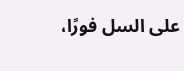على السل فورًا،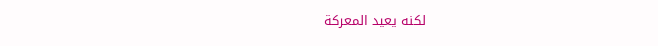لكنه يعيد المعركة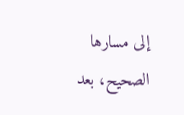إلى مسارها الصحيح، بعد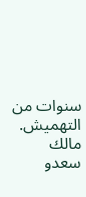سنوات من التهميش.
مالك سعدو